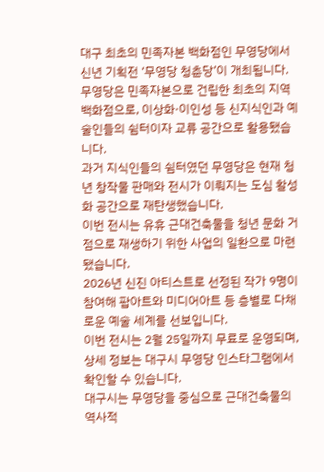대구 최초의 민족자본 백화점인 무영당에서 신년 기획전 ‘무영당 청춘당’이 개최됩니다.
무영당은 민족자본으로 건립한 최초의 지역 백화점으로, 이상화·이인성 등 신지식인과 예술인들의 쉼터이자 교류 공간으로 활용됐습니다.
과거 지식인들의 쉼터였던 무영당은 현재 청년 창작물 판매와 전시가 이뤄지는 도심 활성화 공간으로 재탄생했습니다.
이번 전시는 유휴 근대건축물을 청년 문화 거점으로 재생하기 위한 사업의 일환으로 마련됐습니다.
2026년 신진 아티스트로 선정된 작가 9명이 참여해 팝아트와 미디어아트 등 층별로 다채로운 예술 세계를 선보입니다.
이번 전시는 2월 25일까지 무료로 운영되며, 상세 정보는 대구시 무영당 인스타그램에서 확인할 수 있습니다.
대구시는 무영당을 중심으로 근대건축물의 역사적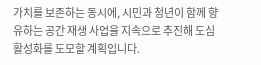가치를 보존하는 동시에, 시민과 청년이 함께 향유하는 공간 재생 사업을 지속으로 추진해 도심 활성화를 도모할 계획입니다.